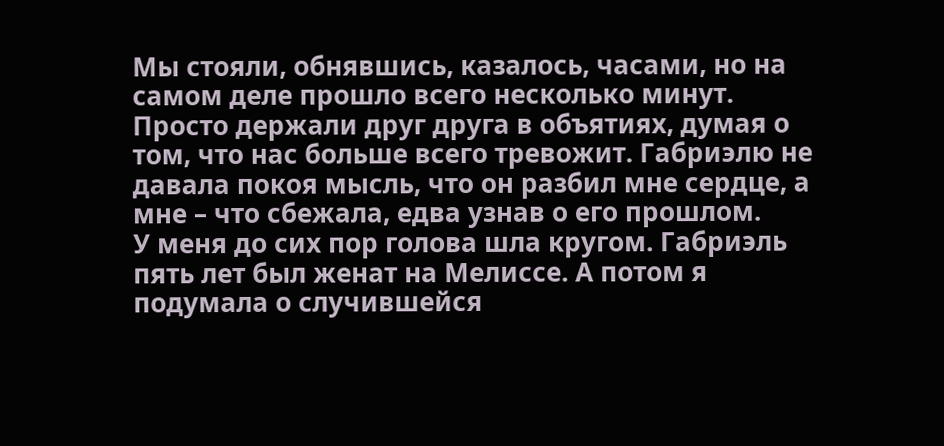Мы стояли, обнявшись, казалось, часами, но на самом деле прошло всего несколько минут. Просто держали друг друга в объятиях, думая о том, что нас больше всего тревожит. Габриэлю не давала покоя мысль, что он разбил мне сердце, а мне – что сбежала, едва узнав о его прошлом.
У меня до сих пор голова шла кругом. Габриэль пять лет был женат на Мелиссе. А потом я подумала о случившейся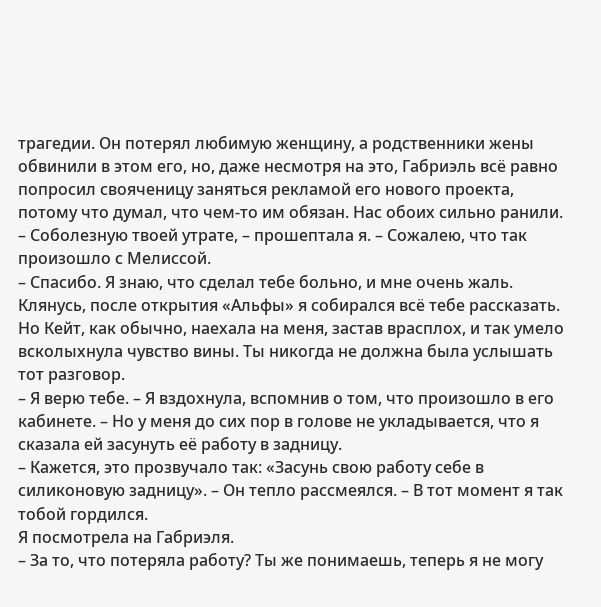трагедии. Он потерял любимую женщину, а родственники жены обвинили в этом его, но, даже несмотря на это, Габриэль всё равно попросил свояченицу заняться рекламой его нового проекта, потому что думал, что чем-то им обязан. Нас обоих сильно ранили.
– Соболезную твоей утрате, – прошептала я. – Сожалею, что так произошло с Мелиссой.
– Спасибо. Я знаю, что сделал тебе больно, и мне очень жаль. Клянусь, после открытия «Альфы» я собирался всё тебе рассказать. Но Кейт, как обычно, наехала на меня, застав врасплох, и так умело всколыхнула чувство вины. Ты никогда не должна была услышать тот разговор.
– Я верю тебе. – Я вздохнула, вспомнив о том, что произошло в его кабинете. – Но у меня до сих пор в голове не укладывается, что я сказала ей засунуть её работу в задницу.
– Кажется, это прозвучало так: «Засунь свою работу себе в силиконовую задницу». – Он тепло рассмеялся. – В тот момент я так тобой гордился.
Я посмотрела на Габриэля.
– За то, что потеряла работу? Ты же понимаешь, теперь я не могу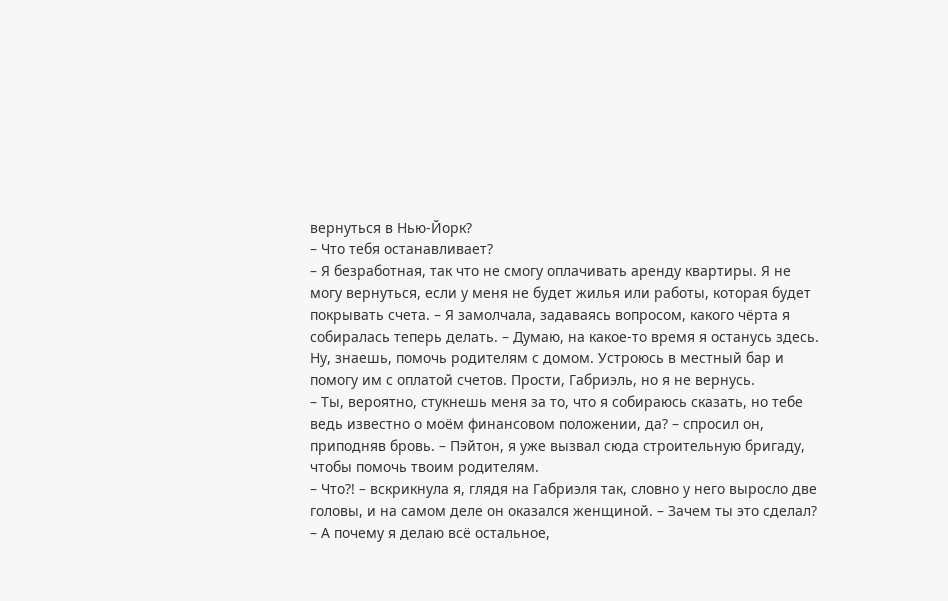вернуться в Нью-Йорк?
– Что тебя останавливает?
– Я безработная, так что не смогу оплачивать аренду квартиры. Я не могу вернуться, если у меня не будет жилья или работы, которая будет покрывать счета. – Я замолчала, задаваясь вопросом, какого чёрта я собиралась теперь делать. – Думаю, на какое-то время я останусь здесь. Ну, знаешь, помочь родителям с домом. Устроюсь в местный бар и помогу им с оплатой счетов. Прости, Габриэль, но я не вернусь.
– Ты, вероятно, стукнешь меня за то, что я собираюсь сказать, но тебе ведь известно о моём финансовом положении, да? – спросил он, приподняв бровь. – Пэйтон, я уже вызвал сюда строительную бригаду, чтобы помочь твоим родителям.
– Что?! – вскрикнула я, глядя на Габриэля так, словно у него выросло две головы, и на самом деле он оказался женщиной. – Зачем ты это сделал?
– А почему я делаю всё остальное,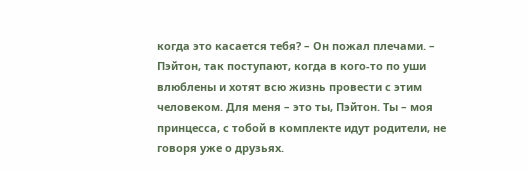когда это касается тебя? – Он пожал плечами. – Пэйтон, так поступают, когда в кого-то по уши влюблены и хотят всю жизнь провести с этим человеком. Для меня – это ты, Пэйтон. Ты – моя принцесса, с тобой в комплекте идут родители, не говоря уже о друзьях.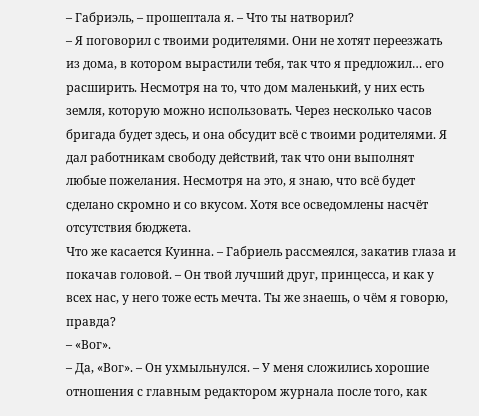– Габриэль, – прошептала я. – Что ты натворил?
– Я поговорил с твоими родителями. Они не хотят переезжать из дома, в котором вырастили тебя, так что я предложил… его расширить. Несмотря на то, что дом маленький, у них есть земля, которую можно использовать. Через несколько часов бригада будет здесь, и она обсудит всё с твоими родителями. Я дал работникам свободу действий, так что они выполнят любые пожелания. Несмотря на это, я знаю, что всё будет сделано скромно и со вкусом. Хотя все осведомлены насчёт отсутствия бюджета.
Что же касается Куинна. – Габриель рассмеялся, закатив глаза и покачав головой. – Он твой лучший друг, принцесса, и как у всех нас, у него тоже есть мечта. Ты же знаешь, о чём я говорю, правда?
– «Вог».
– Да, «Вог». – Он ухмыльнулся. – У меня сложились хорошие отношения с главным редактором журнала после того, как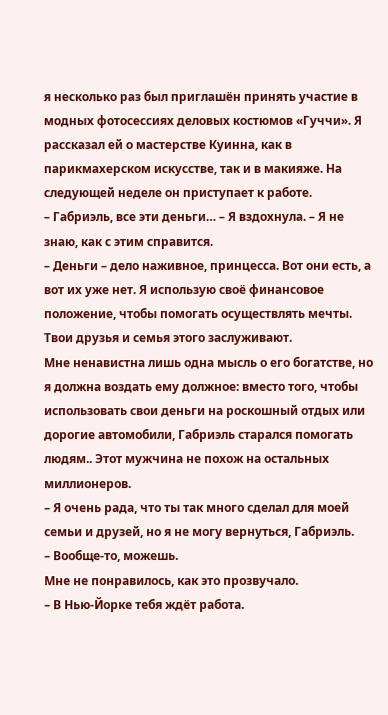я несколько раз был приглашён принять участие в модных фотосессиях деловых костюмов «Гуччи». Я рассказал ей о мастерстве Куинна, как в парикмахерском искусстве, так и в макияже. На следующей неделе он приступает к работе.
– Габриэль, все эти деньги… – Я вздохнула. – Я не знаю, как с этим справится.
– Деньги – дело наживное, принцесса. Вот они есть, а вот их уже нет. Я использую своё финансовое положение, чтобы помогать осуществлять мечты. Твои друзья и семья этого заслуживают.
Мне ненавистна лишь одна мысль о его богатстве, но я должна воздать ему должное: вместо того, чтобы использовать свои деньги на роскошный отдых или дорогие автомобили, Габриэль старался помогать людям.. Этот мужчина не похож на остальных миллионеров.
– Я очень рада, что ты так много сделал для моей семьи и друзей, но я не могу вернуться, Габриэль.
– Вообще-то, можешь.
Мне не понравилось, как это прозвучало.
– В Нью-Йорке тебя ждёт работа.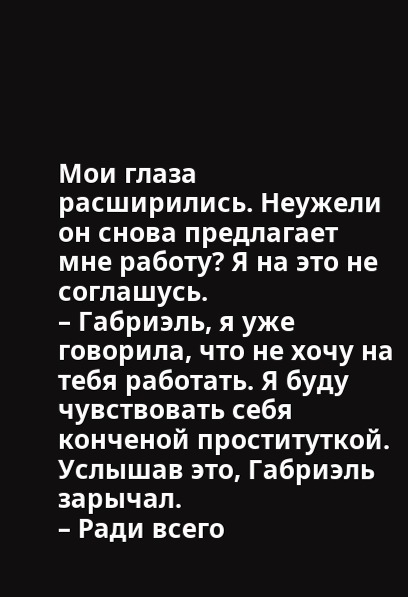Мои глаза расширились. Неужели он снова предлагает мне работу? Я на это не соглашусь.
– Габриэль, я уже говорила, что не хочу на тебя работать. Я буду чувствовать себя конченой проституткой.
Услышав это, Габриэль зарычал.
– Ради всего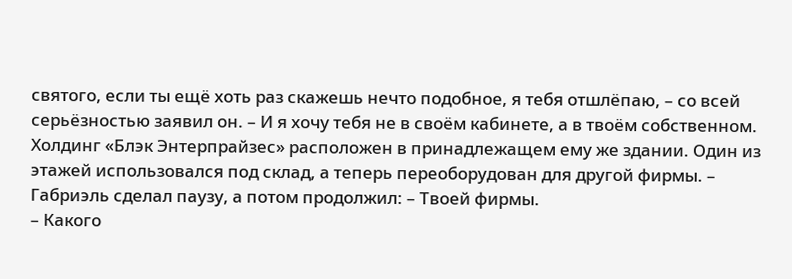святого, если ты ещё хоть раз скажешь нечто подобное, я тебя отшлёпаю, – со всей серьёзностью заявил он. – И я хочу тебя не в своём кабинете, а в твоём собственном. Холдинг «Блэк Энтерпрайзес» расположен в принадлежащем ему же здании. Один из этажей использовался под склад, а теперь переоборудован для другой фирмы. – Габриэль сделал паузу, а потом продолжил: – Твоей фирмы.
– Какого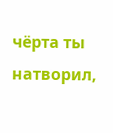чёрта ты натворил,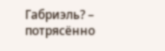Габриэль? – потрясённо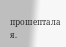прошептала я.